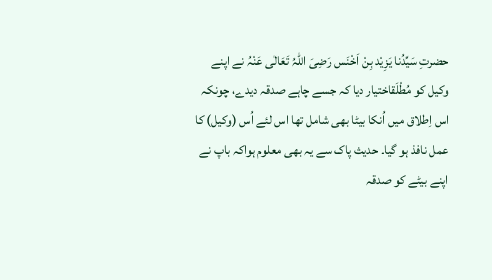حضرتِ سَیِّدُنا یَزِیْد بِنْ اَخْنَس رَضِیَ اللہُ تَعَالٰی عَنْہُ نے اپنے وکیل کو مُطْلَقاختیار دیا کہ جسے چاہے صدقہ دیدے، چونکہ اس اِطلاق میں اُنکا بیٹا بھی شامل تھا اس لئے اُس (وکیل) کا عمل نافذ ہو گیا۔ حدیث پاک سے یہ بھی معلوم ہواکہ باپ نے اپنے بیٹے کو صدقہ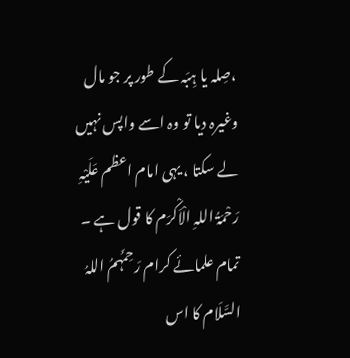،صِلہ یا ہِبَہ کے طور پر جو مال وغیرہ دیا تو وہ اسے واپس نہیں لے سکتا ، یہی امام اعظم عَلَیْہِ رَحْمَۃُ اللہِ الْاَکْرَم کا قول ہے ۔ تمام علمائے کرام رَحِمَہُمُ اللہُ السَّلَام کا اس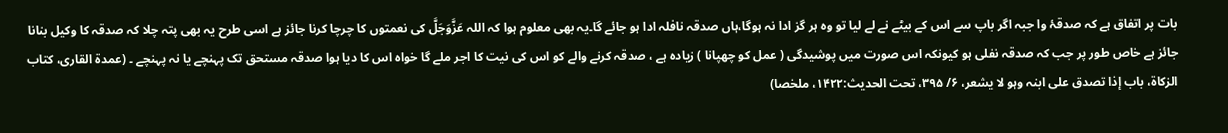بات پر اتفاق ہے کہ صدقۂ وا جبہ اگر باپ سے اس کے بیٹے نے لے لیا تو وہ ہر گز ادا نہ ہوگا،ہاں صدقہ نافلہ ادا ہو جائے گا۔یہ بھی معلوم ہوا کہ اللہ عَزَّوَجَلَّ کی نعمتوں کا چرچا کرنا جائز ہے اسی طرح یہ بھی پتہ چلا کہ صدقہ کا وکیل بنانا جائز ہے خاص طور پر جب کہ صدقہ نفلی ہو کیونکہ اس صورت میں پوشیدگی ( عمل کو چھپانا ) زیادہ ہے ، صدقہ کرنے والے کو اس کی نیت کا اجر ملے گا خواہ اس کا دیا ہوا صدقہ مستحق تک پہنچے یا نہ پہنچے ۔ (عمدۃ القاری، کتاب الزکاۃ، باب إذا تصدق علی ابنہ وہو لا یشعر، ۶/ ۳۹۵، تحت الحدیث:۱۴۲۲، ملخصا)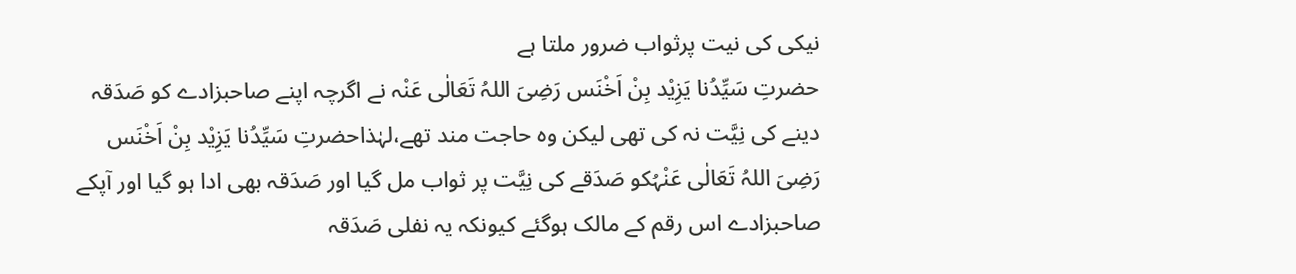نیکی کی نیت پرثواب ضرور ملتا ہے
حضرتِ سَیِّدُنا یَزِیْد بِنْ اَخْنَس رَضِیَ اللہُ تَعَالٰی عَنْہ نے اگرچہ اپنے صاحبزادے کو صَدَقہ دینے کی نِیَّت نہ کی تھی لیکن وہ حاجت مند تھے،لہٰذاحضرتِ سَیِّدُنا یَزِیْد بِنْ اَخْنَس رَضِیَ اللہُ تَعَالٰی عَنْہُکو صَدَقے کی نِیَّت پر ثواب مل گیا اور صَدَقہ بھی ادا ہو گیا اور آپکے صاحبزادے اس رقم کے مالک ہوگئے کیونکہ یہ نفلی صَدَقہ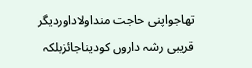تھاجواپنی حاجت منداولاداوردیگر قریبی رشہ داروں کودیناجائزبلکہ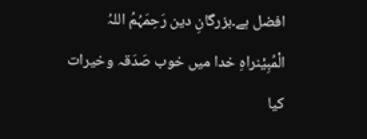افضل ہے۔بزرگانِ دین رَحِمَہُمُ اللہُ الْمُبِیْنراہِ خدا میں خوب صَدَقہ وخیرات کیا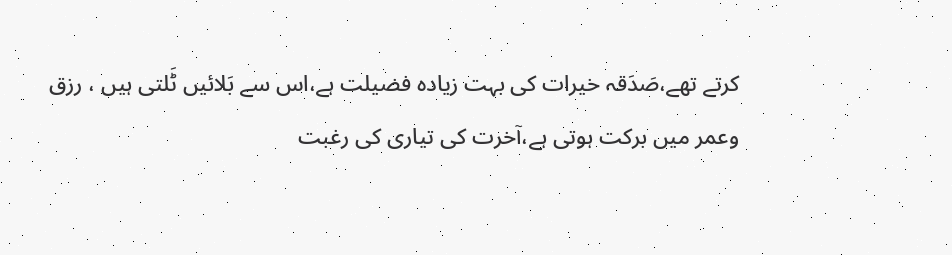کرتے تھے،صَدَقہ خیرات کی بہت زیادہ فضیلت ہے،اس سے بَلائیں ٹَلتی ہیں ، رزق وعمر میں برکت ہوتی ہے،آخرت کی تیاری کی رغبت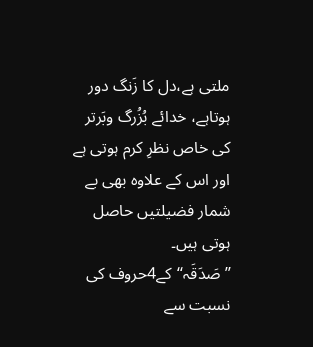ملتی ہے،دل کا زَنگ دور ہوتاہے، خدائے بُزُرگ وبَرتر کی خاص نظرِ کرم ہوتی ہے اور اس کے علاوہ بھی بے شمار فضیلتیں حاصل ہوتی ہیں۔
’’صَدَقَہ‘‘کے4حروف کی نسبت سے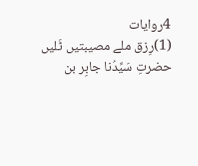4روایات
(1)رِزق ملے مصیبتیں ٹَلیں
حضرتِ سَیِّدُنا جابِر بن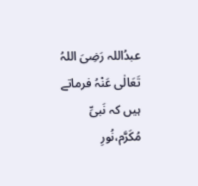عبدُاللہ رَضِیَ اللہُ تَعَالٰی عَنْہُ فرماتے ہیں کہ نَبیِّ مُکَرَّم،نُورِ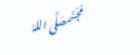مُجَسَّمصَلَّی اللہُ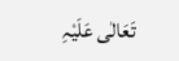تَعَالٰی عَلَیْہِ